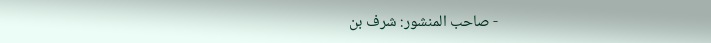- صاحب المنشور: شرف بن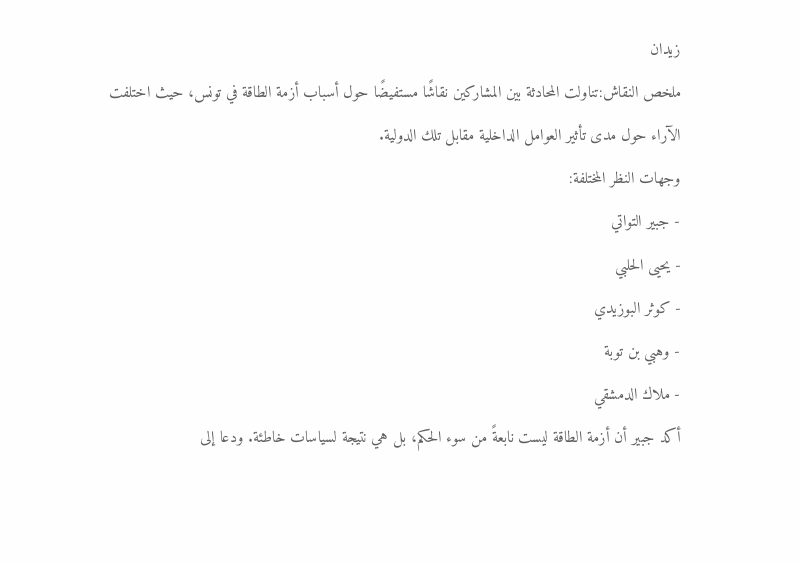زيدان
ملخص النقاش:تناولت المحادثة بين المشاركين نقاشًا مستفيضًا حول أسباب أزمة الطاقة في تونس، حيث اختلفت الآراء حول مدى تأثير العوامل الداخلية مقابل تلك الدولية.
وجهات النظر المختلفة:
- جبير التواتي
- يحيى الحلبي
- كوثر البوزيدي
- وهبي بن توبة
- ملاك الدمشقي
أكد جبير أن أزمة الطاقة ليست نابعةً من سوء الحكم، بل هي نتيجة لسياسات خاطئة. ودعا إلى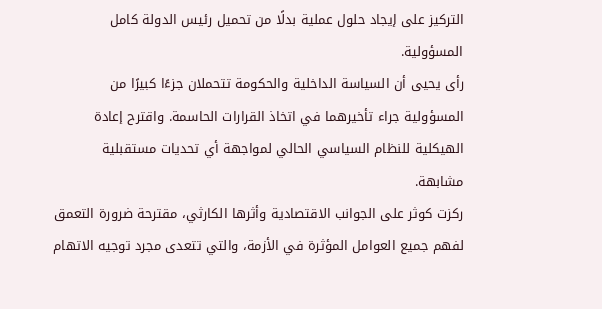التركيز على إيجاد حلول عملية بدلًا من تحميل رئيس الدولة كامل المسؤولية.
رأى يحيى أن السياسة الداخلية والحكومة تتحملان جزءًا كبيرًا من المسؤولية جراء تأخيرهما في اتخاذ القرارات الحاسمة. واقترح إعادة الهيكلية للنظام السياسي الحالي لمواجهة أي تحديات مستقبلية مشابهة.
ركزت كوثر على الجوانب الاقتصادية وأثرها الكارثي، مقترحة ضرورة التعمق لفهم جميع العوامل المؤثرة في الأزمة، والتي تتعدى مجرد توجيه الاتهام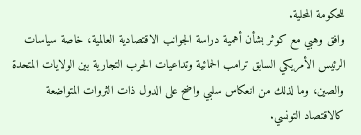للحكومة المحلية.
وافق وهبي مع كوثر بشأن أهمية دراسة الجوانب الاقتصادية العالمية، خاصة سياسات الرئيس الأمريكي السابق ترامب الحمائية وتداعيات الحرب التجارية بين الولايات المتحدة والصين، وما لذلك من انعكاس سلبي واضح على الدول ذات الثروات المتواضعة كالاقتصاد التونسي.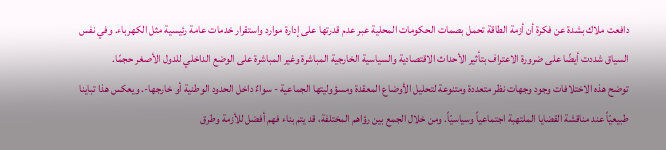دافعت ملاك بشدة عن فكرة أن أزمة الطاقة تحمل بصمات الحكومات المحلية عبر عدم قدرتها على إدارة موارد واستقرار خدمات عامة رئيسية مثل الكهرباء. وفي نفس السياق شددت أيضًا على ضرورة الاعتراف بتأثير الأحداث الاقتصادية والسياسية الخارجية المباشرة وغير المباشرة على الوضع الداخلي للدول الأصغر حجمًا.
توضح هذه الاختلافات وجود وجهات نظر متعددة ومتنوعة لتحليل الأوضاع المعقدة ومسؤوليتها الجماعية - سواءٌ داخل الحدود الوطنية أو خارجها-. ويعكس هذا تباينا طبيعيّاً عند مناقشة القضايا الملتهبة اجتماعياً وسياسيّاً. ومن خلال الجمع بين رؤاهم المختلفة، قد يتم بناء فهم أفضل للأزمة وطرق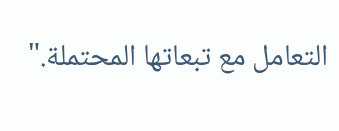التعامل مع تبعاتها المحتملة."